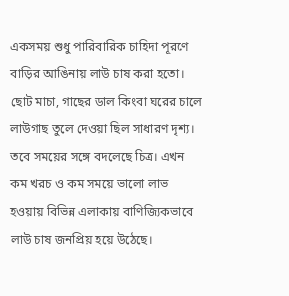একসময় শুধু পারিবারিক চাহিদা পূরণে বাড়ির আঙিনায় লাউ চাষ করা হতো। ছোট মাচা, গাছের ডাল কিংবা ঘরের চালে লাউগাছ তুলে দেওয়া ছিল সাধারণ দৃশ্য। তবে সময়ের সঙ্গে বদলেছে চিত্র। এখন কম খরচ ও কম সময়ে ভালো লাভ হওয়ায় বিভিন্ন এলাকায় বাণিজ্যিকভাবে লাউ চাষ জনপ্রিয় হয়ে উঠেছে।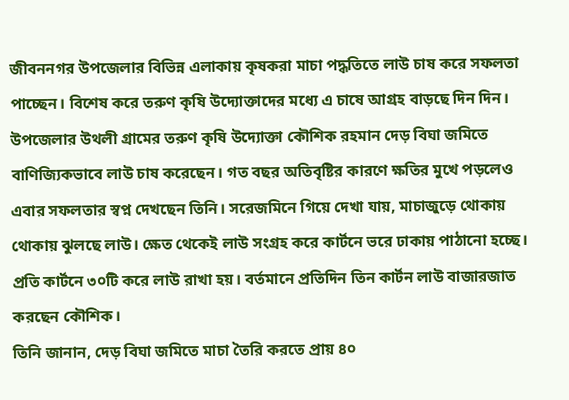জীবননগর উপজেলার বিভিন্ন এলাকায় কৃষকরা মাচা পদ্ধতিতে লাউ চাষ করে সফলতা পাচ্ছেন। বিশেষ করে তরুণ কৃষি উদ্যোক্তাদের মধ্যে এ চাষে আগ্রহ বাড়ছে দিন দিন।
উপজেলার উথলী গ্রামের তরুণ কৃষি উদ্যোক্তা কৌশিক রহমান দেড় বিঘা জমিতে বাণিজ্যিকভাবে লাউ চাষ করেছেন। গত বছর অতিবৃষ্টির কারণে ক্ষতির মুখে পড়লেও এবার সফলতার স্বপ্ন দেখছেন তিনি। সরেজমিনে গিয়ে দেখা যায়, মাচাজুড়ে থোকায় থোকায় ঝুলছে লাউ। ক্ষেত থেকেই লাউ সংগ্রহ করে কার্টনে ভরে ঢাকায় পাঠানো হচ্ছে। প্রতি কার্টনে ৩০টি করে লাউ রাখা হয়। বর্তমানে প্রতিদিন তিন কার্টন লাউ বাজারজাত করছেন কৌশিক।
তিনি জানান, দেড় বিঘা জমিতে মাচা তৈরি করতে প্রায় ৪০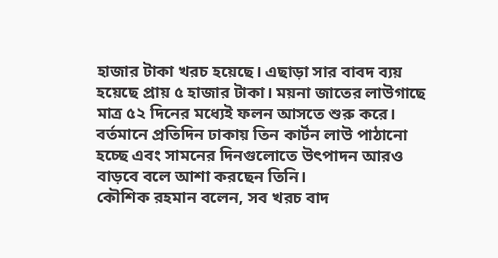হাজার টাকা খরচ হয়েছে। এছাড়া সার বাবদ ব্যয় হয়েছে প্রায় ৫ হাজার টাকা। ময়না জাতের লাউগাছে মাত্র ৫২ দিনের মধ্যেই ফলন আসতে শুরু করে। বর্তমানে প্রতিদিন ঢাকায় তিন কার্টন লাউ পাঠানো হচ্ছে এবং সামনের দিনগুলোতে উৎপাদন আরও বাড়বে বলে আশা করছেন তিনি।
কৌশিক রহমান বলেন, সব খরচ বাদ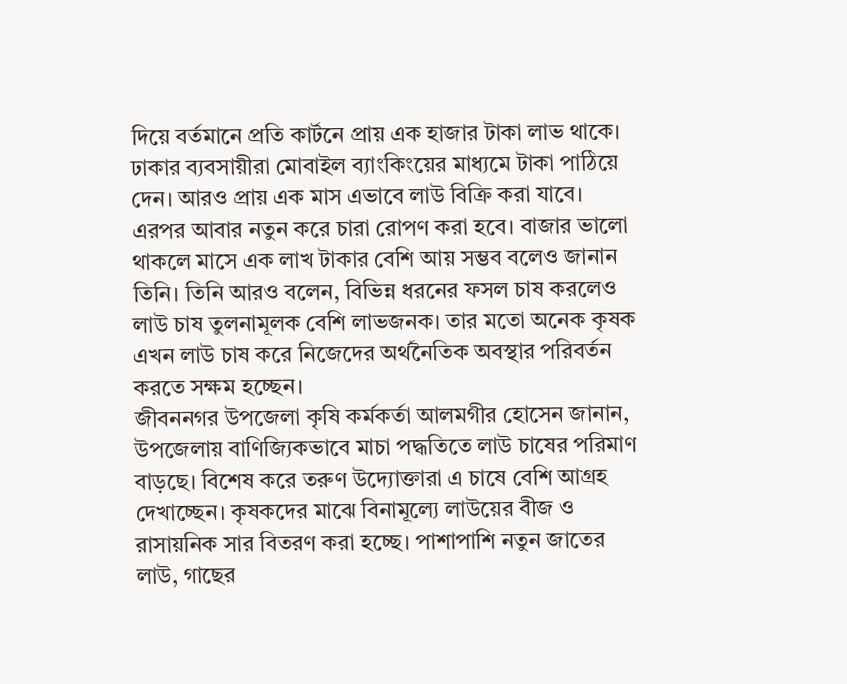দিয়ে বর্তমানে প্রতি কার্টনে প্রায় এক হাজার টাকা লাভ থাকে। ঢাকার ব্যবসায়ীরা মোবাইল ব্যাংকিংয়ের মাধ্যমে টাকা পাঠিয়ে দেন। আরও প্রায় এক মাস এভাবে লাউ বিক্রি করা যাবে। এরপর আবার নতুন করে চারা রোপণ করা হবে। বাজার ভালো থাকলে মাসে এক লাখ টাকার বেশি আয় সম্ভব বলেও জানান তিনি। তিনি আরও বলেন, বিভিন্ন ধরনের ফসল চাষ করলেও লাউ চাষ তুলনামূলক বেশি লাভজনক। তার মতো অনেক কৃষক এখন লাউ চাষ করে নিজেদের অর্থনৈতিক অবস্থার পরিবর্তন করতে সক্ষম হচ্ছেন।
জীবননগর উপজেলা কৃষি কর্মকর্তা আলমগীর হোসেন জানান, উপজেলায় বাণিজ্যিকভাবে মাচা পদ্ধতিতে লাউ চাষের পরিমাণ বাড়ছে। বিশেষ করে তরুণ উদ্যোক্তারা এ চাষে বেশি আগ্রহ দেখাচ্ছেন। কৃষকদের মাঝে বিনামূল্যে লাউয়ের বীজ ও রাসায়নিক সার বিতরণ করা হচ্ছে। পাশাপাশি নতুন জাতের লাউ, গাছের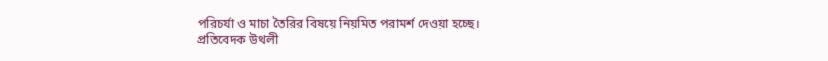পরিচর্যা ও মাচা তৈরির বিষয়ে নিয়মিত পরামর্শ দেওয়া হচ্ছে।
প্রতিবেদক উথলী